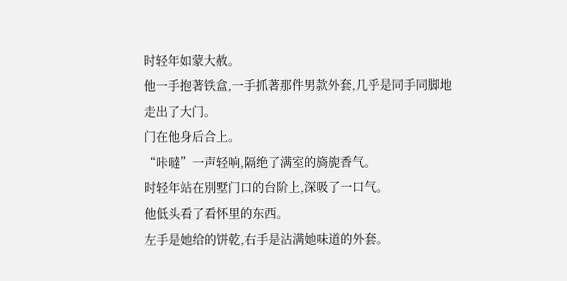时轻年如蒙大赦。
他一手抱著铁盒,一手抓著那件男款外套,几乎是同手同脚地走出了大门。
门在他身后合上。
“咔噠”一声轻响,隔绝了满室的旖旎香气。
时轻年站在別墅门口的台阶上,深吸了一口气。
他低头看了看怀里的东西。
左手是她给的饼乾,右手是沾满她味道的外套。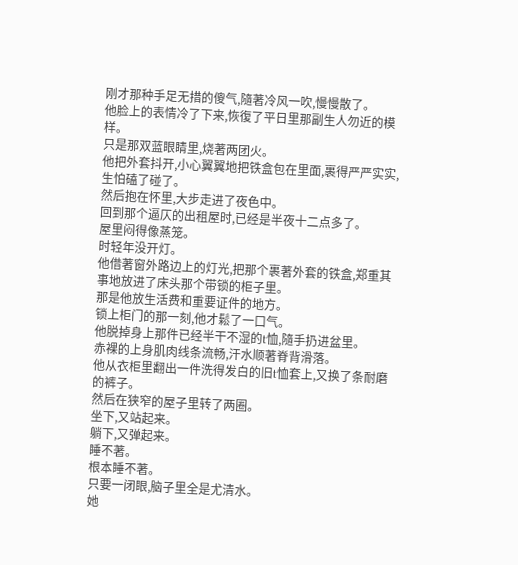刚才那种手足无措的傻气,隨著冷风一吹,慢慢散了。
他脸上的表情冷了下来,恢復了平日里那副生人勿近的模样。
只是那双蓝眼睛里,烧著两团火。
他把外套抖开,小心翼翼地把铁盒包在里面,裹得严严实实,生怕磕了碰了。
然后抱在怀里,大步走进了夜色中。
回到那个逼仄的出租屋时,已经是半夜十二点多了。
屋里闷得像蒸笼。
时轻年没开灯。
他借著窗外路边上的灯光,把那个裹著外套的铁盒,郑重其事地放进了床头那个带锁的柜子里。
那是他放生活费和重要证件的地方。
锁上柜门的那一刻,他才鬆了一口气。
他脱掉身上那件已经半干不湿的t恤,隨手扔进盆里。
赤裸的上身肌肉线条流畅,汗水顺著脊背滑落。
他从衣柜里翻出一件洗得发白的旧t恤套上,又换了条耐磨的裤子。
然后在狭窄的屋子里转了两圈。
坐下,又站起来。
躺下,又弹起来。
睡不著。
根本睡不著。
只要一闭眼,脑子里全是尤清水。
她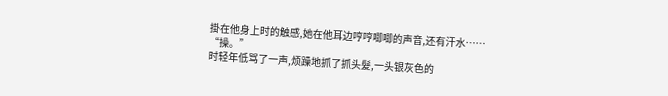掛在他身上时的触感,她在他耳边哼哼唧唧的声音,还有汗水……
“操。”
时轻年低骂了一声,烦躁地抓了抓头髮,一头银灰色的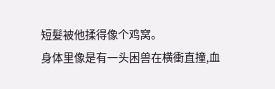短髮被他揉得像个鸡窝。
身体里像是有一头困兽在横衝直撞,血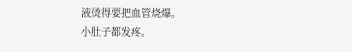液烫得要把血管烧爆。
小肚子都发疼。